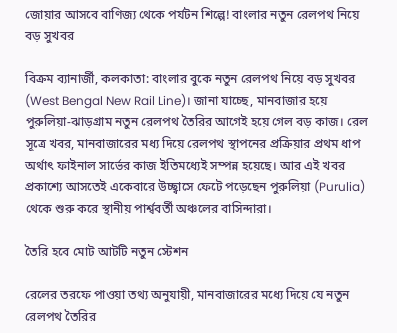জোয়ার আসবে বাণিজ্য থেকে পর্যটন শিল্পে! বাংলার নতুন রেলপথ নিয়ে বড় সুখবর

বিক্রম ব্যানার্জী, কলকাতা: বাংলার বুকে নতুন রেলপথ নিয়ে বড় সুখবর (West Bengal New Rail Line)। জানা যাচ্ছে, মানবাজার হয়ে পুরুলিয়া-ঝাড়গ্রাম নতুন রেলপথ তৈরির আগেই হয়ে গেল বড় কাজ। রেল সূত্রে খবর, মানবাজারের মধ্য দিয়ে রেলপথ স্থাপনের প্রক্রিয়ার প্রথম ধাপ অর্থাৎ ফাইনাল সার্ভের কাজ ইতিমধ্যেই সম্পন্ন হয়েছে। আর এই খবর প্রকাশ্যে আসতেই একেবারে উচ্ছ্বাসে ফেটে পড়েছেন পুরুলিয়া (Purulia) থেকে শুরু করে স্থানীয় পার্শ্ববর্তী অঞ্চলের বাসিন্দারা।

তৈরি হবে মোট আটটি নতুন স্টেশন

রেলের তরফে পাওয়া তথ্য অনুযায়ী, মানবাজারের মধ্যে দিয়ে যে নতুন রেলপথ তৈরির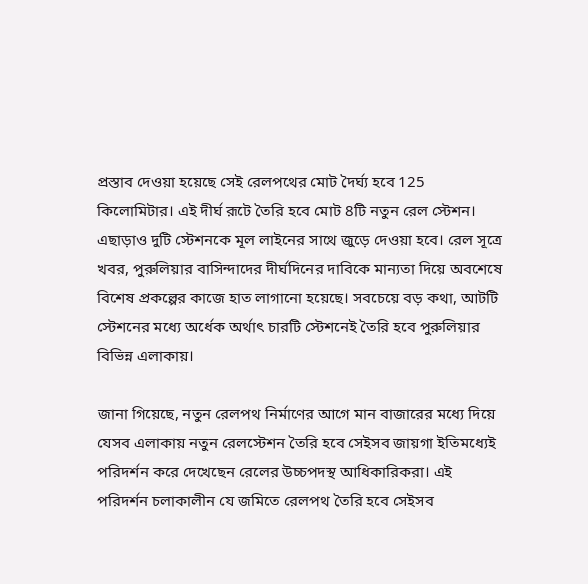প্রস্তাব দেওয়া হয়েছে সেই রেলপথের মোট দৈর্ঘ্য হবে 125 কিলোমিটার। এই দীর্ঘ রূটে তৈরি হবে মোট 8টি নতুন রেল স্টেশন। এছাড়াও দুটি স্টেশনকে মূল লাইনের সাথে জুড়ে দেওয়া হবে। রেল সূত্রে খবর, পুরুলিয়ার বাসিন্দাদের দীর্ঘদিনের দাবিকে মান্যতা দিয়ে অবশেষে বিশেষ প্রকল্পের কাজে হাত লাগানো হয়েছে। সবচেয়ে বড় কথা, আটটি স্টেশনের মধ্যে অর্ধেক অর্থাৎ চারটি স্টেশনেই তৈরি হবে পুরুলিয়ার বিভিন্ন এলাকায়।

জানা গিয়েছে, নতুন রেলপথ নির্মাণের আগে মান বাজারের মধ্যে দিয়ে যেসব এলাকায় নতুন রেলস্টেশন তৈরি হবে সেইসব জায়গা ইতিমধ্যেই পরিদর্শন করে দেখেছেন রেলের উচ্চপদস্থ আধিকারিকরা। এই পরিদর্শন চলাকালীন যে জমিতে রেলপথ তৈরি হবে সেইসব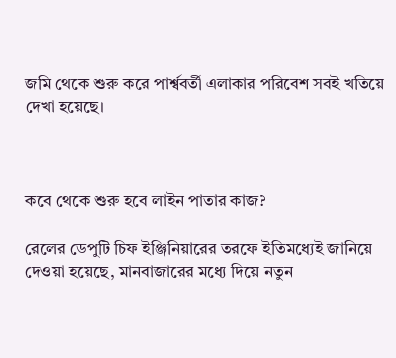জমি থেকে শুরু করে পার্শ্ববর্তী এলাকার পরিবেশ সবই খতিয়ে দেখা হয়েছে।



কবে থেকে শুরু হবে লাইন পাতার কাজ?

রেলের ডেপুটি চিফ ইঞ্জিনিয়ারের তরফে ইতিমধ্যেই জানিয়ে দেওয়া হয়েছে, মানবাজারের মধ্যে দিয়ে নতুন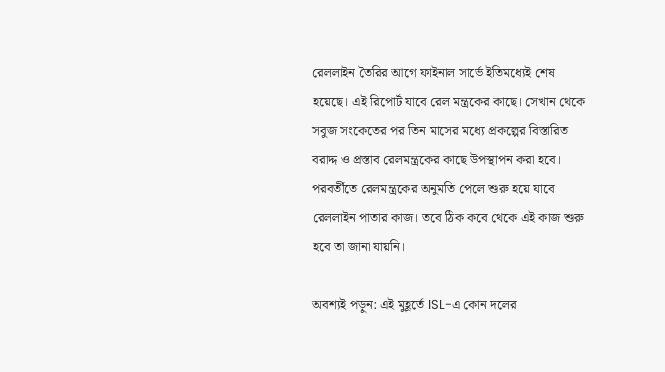রেললাইন তৈরির আগে ফাইনাল সার্ভে ইতিমধ্যেই শেষ হয়েছে। এই রিপোর্ট যাবে রেল মন্ত্রকের কাছে। সেখান থেকে সবুজ সংকেতের পর তিন মাসের মধ্যে প্রকল্পের বিস্তারিত বরাদ্দ ও প্রস্তাব রেলমন্ত্রকের কাছে উপস্থাপন করা হবে। পরবর্তীতে রেলমন্ত্রকের অনুমতি পেলে শুরু হয়ে যাবে রেললাইন পাতার কাজ। তবে ঠিক কবে থেকে এই কাজ শুরু হবে তা জানা যায়নি।

অবশ্যই পড়ুন: এই মুহূর্তে ISL-এ কোন দলের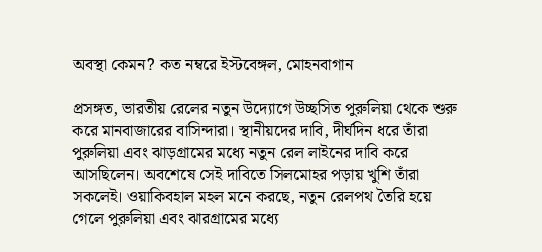অবস্থা কেমন? কত নম্বরে ইস্টবেঙ্গল, মোহনবাগান

প্রসঙ্গত, ভারতীয় রেলের নতুন উদ্যোগে উচ্ছসিত পুরুলিয়া থেকে শুরু করে মানবাজারের বাসিন্দারা। স্থানীয়দের দাবি, দীর্ঘদিন ধরে তাঁরা পুরুলিয়া এবং ঝাড়গ্রামের মধ্যে নতুন রেল লাইনের দাবি করে আসছিলেন। অবশেষে সেই দাবিতে সিলমোহর পড়ায় খুশি তাঁরা সকলেই। ওয়াকিবহাল মহল মনে করছে, নতুন রেলপথ তৈরি হয়ে গেলে পুরুলিয়া এবং ঝারগ্রামের মধ্যে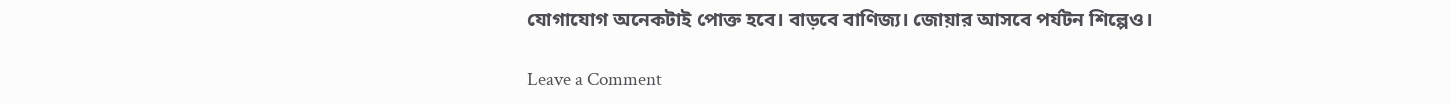যোগাযোগ অনেকটাই পোক্ত হবে। বাড়বে বাণিজ্য। জোয়ার আসবে পর্যটন শিল্পেও।

Leave a Comment